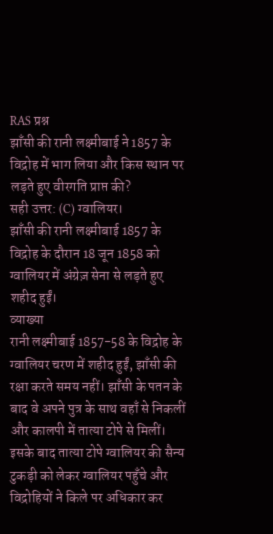RAS प्रश्न
झाँसी की रानी लक्ष्मीबाई ने 1857 के विद्रोह में भाग लिया और किस स्थान पर लड़ते हुए वीरगति प्राप्त की?
सही उत्तर: (C) ग्वालियर।
झाँसी की रानी लक्ष्मीबाई 1857 के विद्रोह के दौरान 18 जून 1858 को ग्वालियर में अंग्रेज़ सेना से लड़ते हुए शहीद हुईं।
व्याख्या
रानी लक्ष्मीबाई 1857-58 के विद्रोह के ग्वालियर चरण में शहीद हुईं, झाँसी की रक्षा करते समय नहीं। झाँसी के पतन के बाद वे अपने पुत्र के साथ वहाँ से निकलीं और कालपी में तात्या टोपे से मिलीं। इसके बाद तात्या टोपे ग्वालियर की सैन्य टुकड़ी को लेकर ग्वालियर पहुँचे और विद्रोहियों ने किले पर अधिकार कर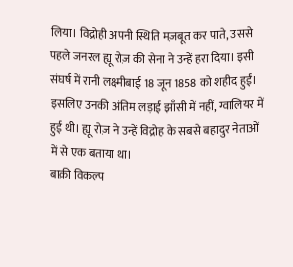लिया। विद्रोही अपनी स्थिति मज़बूत कर पाते, उससे पहले जनरल ह्यू रोज़ की सेना ने उन्हें हरा दिया। इसी संघर्ष में रानी लक्ष्मीबाई 18 जून 1858 को शहीद हुईं। इसलिए उनकी अंतिम लड़ाई झाँसी में नहीं, ग्वालियर में हुई थी। ह्यू रोज़ ने उन्हें विद्रोह के सबसे बहादुर नेताओं में से एक बताया था।
बाक़ी विकल्प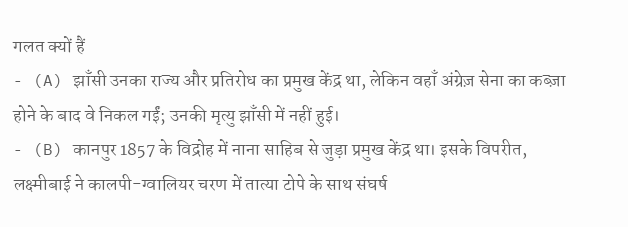गलत क्यों हैं
- (A) झाँसी उनका राज्य और प्रतिरोध का प्रमुख केंद्र था, लेकिन वहाँ अंग्रेज़ सेना का कब्ज़ा होने के बाद वे निकल गईं; उनकी मृत्यु झाँसी में नहीं हुई।
- (B) कानपुर 1857 के विद्रोह में नाना साहिब से जुड़ा प्रमुख केंद्र था। इसके विपरीत, लक्ष्मीबाई ने कालपी-ग्वालियर चरण में तात्या टोपे के साथ संघर्ष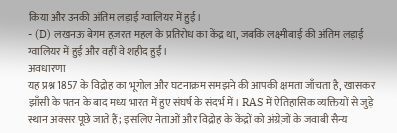किया और उनकी अंतिम लड़ाई ग्वालियर में हुई।
- (D) लखनऊ बेगम हज़रत महल के प्रतिरोध का केंद्र था, जबकि लक्ष्मीबाई की अंतिम लड़ाई ग्वालियर में हुई और वहीं वे शहीद हुईं।
अवधारणा
यह प्रश्न 1857 के विद्रोह का भूगोल और घटनाक्रम समझने की आपकी क्षमता जाँचता है, खासकर झाँसी के पतन के बाद मध्य भारत में हुए संघर्ष के संदर्भ में। RAS में ऐतिहासिक व्यक्तियों से जुड़े स्थान अक्सर पूछे जाते हैं; इसलिए नेताओं और विद्रोह के केंद्रों को अंग्रेज़ों के जवाबी सैन्य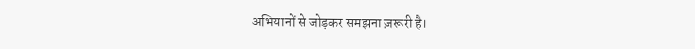अभियानों से जोड़कर समझना ज़रूरी है।